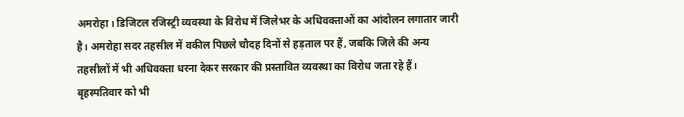अमरोहा। डिजिटल रजिस्ट्री व्यवस्था के विरोध में जिलेभर के अधिवक्ताओं का आंदोलन लगातार जारी है। अमरोहा सदर तहसील में वकील पिछले चौदह दिनों से हड़ताल पर हैं, जबकि जिले की अन्य तहसीलों में भी अधिवक्ता धरना देकर सरकार की प्रस्तावित व्यवस्था का विरोध जता रहे हैं। बृहस्पतिवार को भी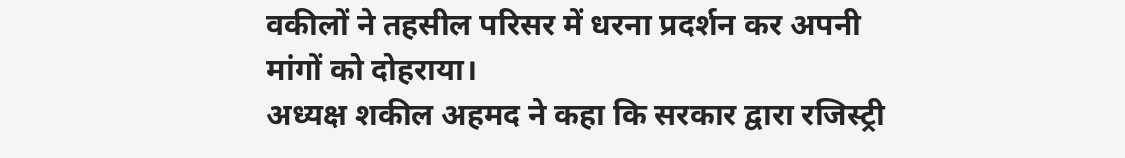वकीलों ने तहसील परिसर में धरना प्रदर्शन कर अपनी मांगों को दोहराया।
अध्यक्ष शकील अहमद ने कहा कि सरकार द्वारा रजिस्ट्री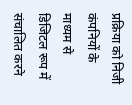प्रक्रिया को निजी कंपनियों के माध्यम से डिजिटल रूप में संचालित करने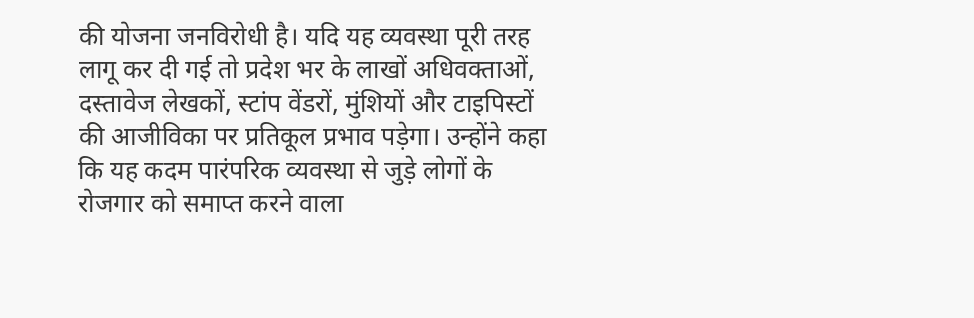की योजना जनविरोधी है। यदि यह व्यवस्था पूरी तरह लागू कर दी गई तो प्रदेश भर के लाखों अधिवक्ताओं, दस्तावेज लेखकों, स्टांप वेंडरों, मुंशियों और टाइपिस्टों की आजीविका पर प्रतिकूल प्रभाव पड़ेगा। उन्होंने कहा कि यह कदम पारंपरिक व्यवस्था से जुड़े लोगों के रोजगार को समाप्त करने वाला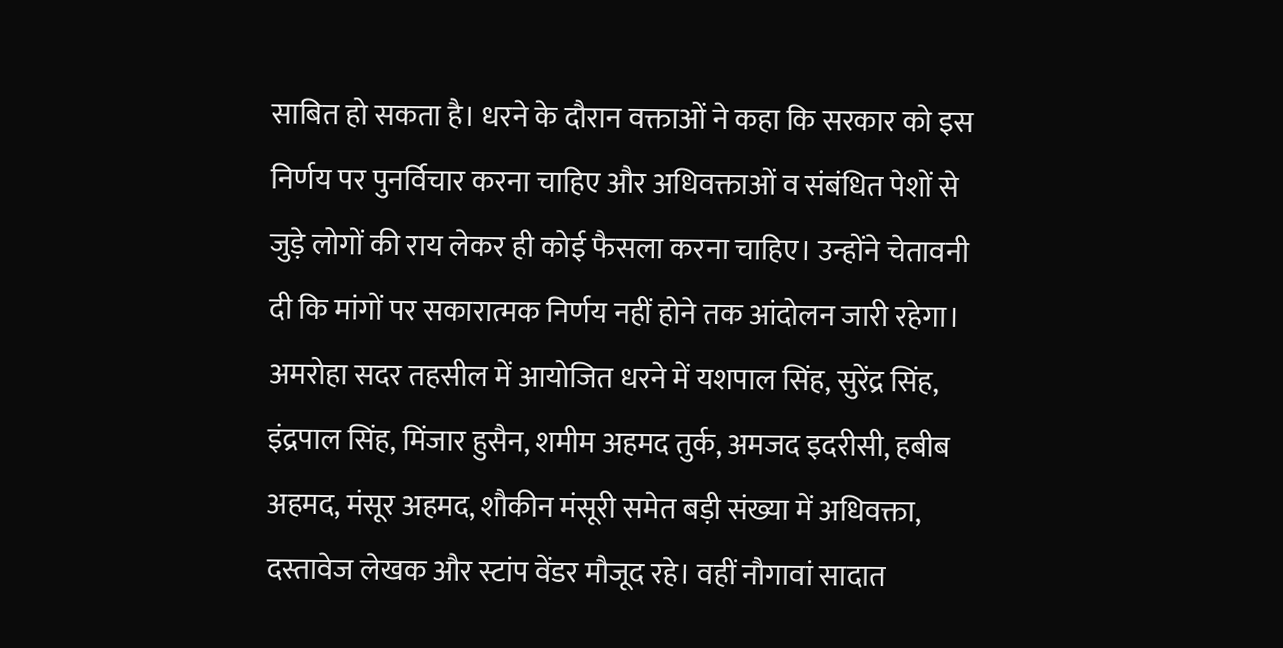साबित हो सकता है। धरने के दौरान वक्ताओं ने कहा कि सरकार को इस निर्णय पर पुनर्विचार करना चाहिए और अधिवक्ताओं व संबंधित पेशों से जुड़े लोगों की राय लेकर ही कोई फैसला करना चाहिए। उन्होंने चेतावनी दी कि मांगों पर सकारात्मक निर्णय नहीं होने तक आंदोलन जारी रहेगा।
अमरोहा सदर तहसील में आयोजित धरने में यशपाल सिंह, सुरेंद्र सिंह, इंद्रपाल सिंह, मिंजार हुसैन, शमीम अहमद तुर्क, अमजद इदरीसी, हबीब अहमद, मंसूर अहमद, शौकीन मंसूरी समेत बड़ी संख्या में अधिवक्ता, दस्तावेज लेखक और स्टांप वेंडर मौजूद रहे। वहीं नौगावां सादात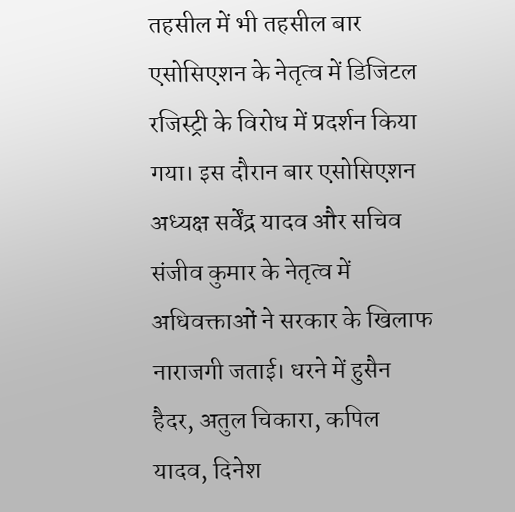तहसील में भी तहसील बार एसोसिएशन के नेतृत्व में डिजिटल रजिस्ट्री के विरोध में प्रदर्शन किया गया। इस दौरान बार एसोसिएशन अध्यक्ष सर्वेंद्र यादव और सचिव संजीव कुमार के नेतृत्व में अधिवक्ताओं ने सरकार के खिलाफ नाराजगी जताई। धरने में हुसैन हैदर, अतुल चिकारा, कपिल यादव, दिनेश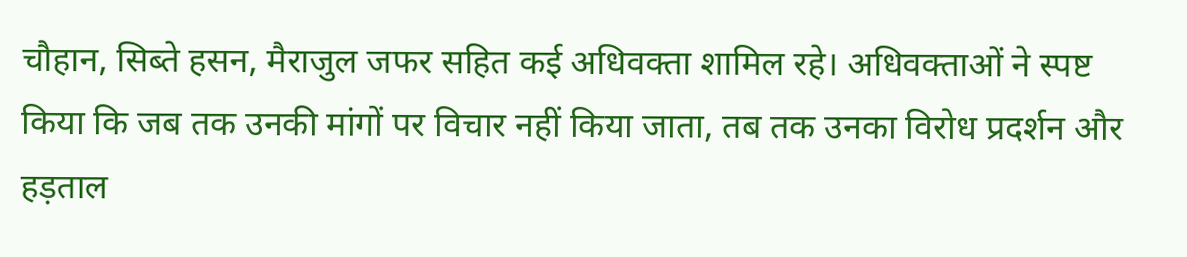चौहान, सिब्ते हसन, मैराजुल जफर सहित कई अधिवक्ता शामिल रहे। अधिवक्ताओं ने स्पष्ट किया कि जब तक उनकी मांगों पर विचार नहीं किया जाता, तब तक उनका विरोध प्रदर्शन और हड़ताल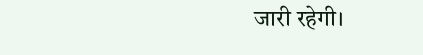जारी रहेगी।